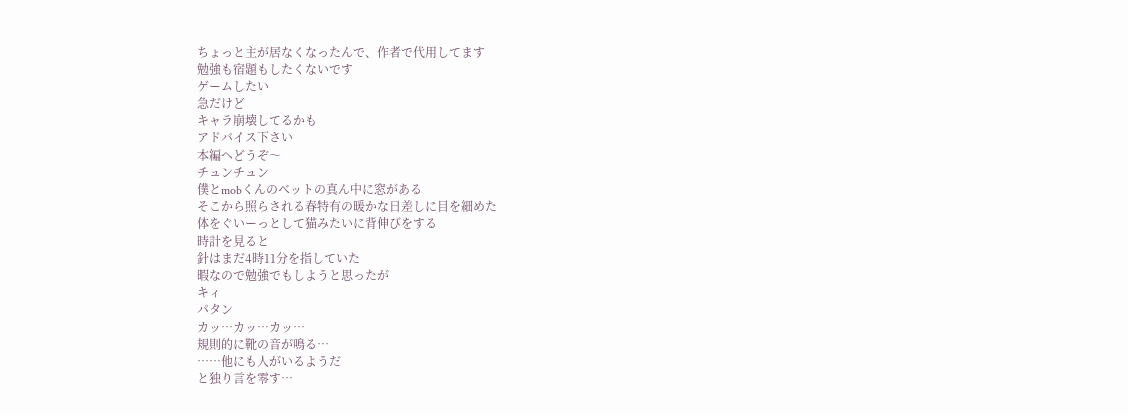ちょっと主が居なくなったんで、作者で代用してます
勉強も宿題もしたくないです
ゲームしたい
急だけど
キャラ崩壊してるかも
アドバイス下さい
本編へどうぞ〜
チュンチュン
僕とmobくんのベットの真ん中に窓がある
そこから照らされる春特有の暖かな日差しに目を細めた
体をぐいーっとして猫みたいに背伸びをする
時計を見ると
針はまだ4時11分を指していた
暇なので勉強でもしようと思ったが
キィ
パタン
カッ…カッ…カッ…
規則的に靴の音が鳴る…
……他にも人がいるようだ
と独り言を零す…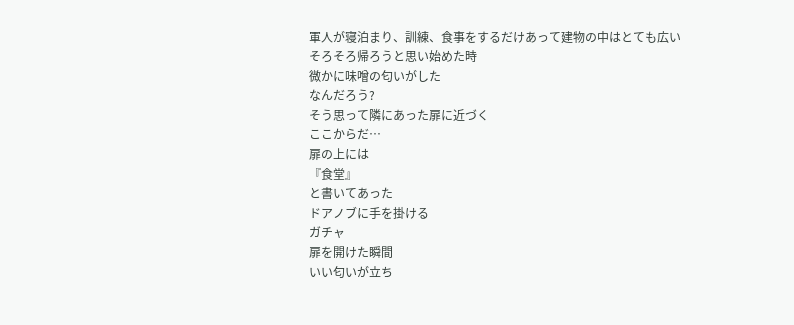軍人が寝泊まり、訓練、食事をするだけあって建物の中はとても広い
そろそろ帰ろうと思い始めた時
微かに味噌の匂いがした
なんだろう?
そう思って隣にあった扉に近づく
ここからだ…
扉の上には
『食堂』
と書いてあった
ドアノブに手を掛ける
ガチャ
扉を開けた瞬間
いい匂いが立ち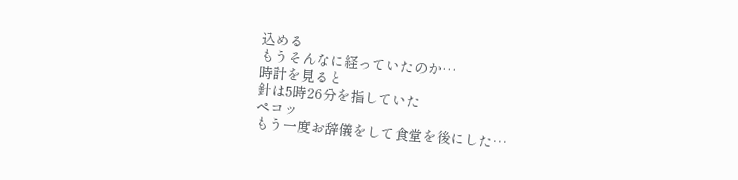込める
もうそんなに経っていたのか…
時計を見ると
針は5時26分を指していた
ペコッ
もう一度お辞儀をして食堂を後にした…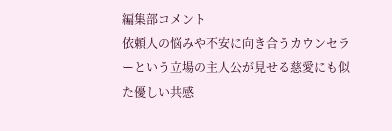編集部コメント
依頼人の悩みや不安に向き合うカウンセラーという立場の主人公が見せる慈愛にも似た優しい共感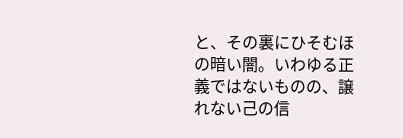と、その裏にひそむほの暗い闇。いわゆる正義ではないものの、譲れない己の信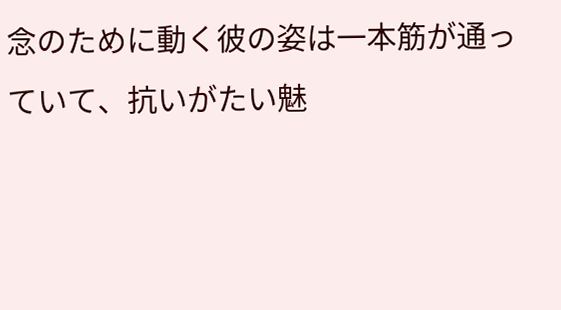念のために動く彼の姿は一本筋が通っていて、抗いがたい魅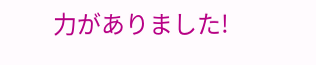力がありました!